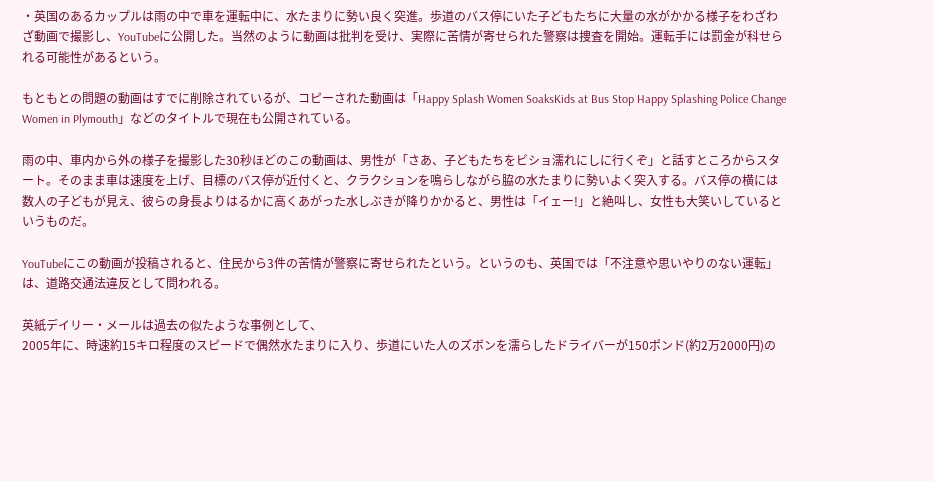・英国のあるカップルは雨の中で車を運転中に、水たまりに勢い良く突進。歩道のバス停にいた子どもたちに大量の水がかかる様子をわざわざ動画で撮影し、YouTubeに公開した。当然のように動画は批判を受け、実際に苦情が寄せられた警察は捜査を開始。運転手には罰金が科せられる可能性があるという。

もともとの問題の動画はすでに削除されているが、コピーされた動画は「Happy Splash Women SoaksKids at Bus Stop Happy Splashing Police Change Women in Plymouth」などのタイトルで現在も公開されている。

雨の中、車内から外の様子を撮影した30秒ほどのこの動画は、男性が「さあ、子どもたちをビショ濡れにしに行くぞ」と話すところからスタート。そのまま車は速度を上げ、目標のバス停が近付くと、クラクションを鳴らしながら脇の水たまりに勢いよく突入する。バス停の横には数人の子どもが見え、彼らの身長よりはるかに高くあがった水しぶきが降りかかると、男性は「イェー!」と絶叫し、女性も大笑いしているというものだ。

YouTubeにこの動画が投稿されると、住民から3件の苦情が警察に寄せられたという。というのも、英国では「不注意や思いやりのない運転」は、道路交通法違反として問われる。

英紙デイリー・メールは過去の似たような事例として、
2005年に、時速約15キロ程度のスピードで偶然水たまりに入り、歩道にいた人のズボンを濡らしたドライバーが150ポンド(約2万2000円)の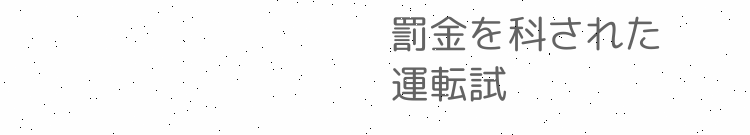罰金を科された
運転試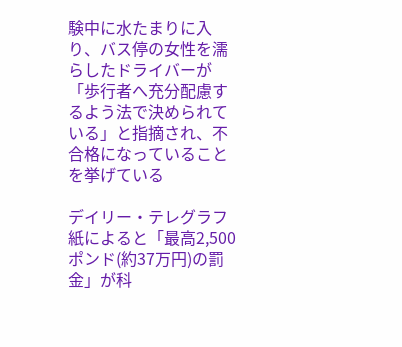験中に水たまりに入り、バス停の女性を濡らしたドライバーが「歩行者へ充分配慮するよう法で決められている」と指摘され、不合格になっていることを挙げている

デイリー・テレグラフ紙によると「最高2,500ポンド(約37万円)の罰金」が科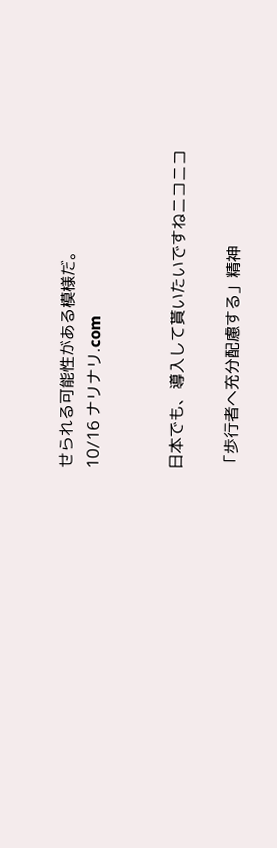せられる可能性がある模様だ。
10/16 ナリナリ.com


日本でも、導入して貰いたいですねニコニコ

「歩行者へ充分配慮する」精神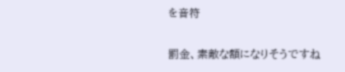を音符

罰金、素敵な額になりそうですね